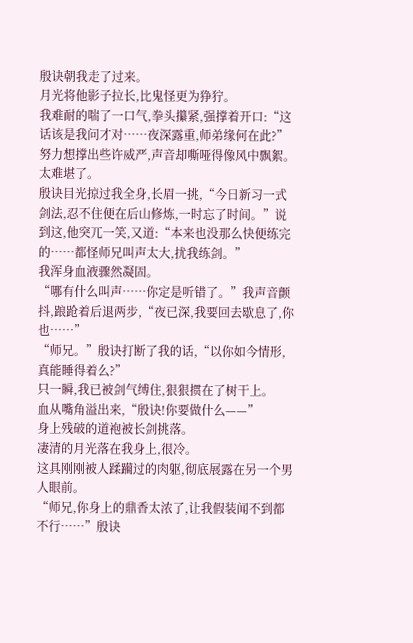殷诀朝我走了过来。
月光将他影子拉长,比鬼怪更为狰狞。
我难耐的喘了一口气,拳头攥紧,强撑着开口:“这话该是我问才对……夜深露重,师弟缘何在此?”
努力想撑出些许威严,声音却嘶哑得像风中飘絮。
太难堪了。
殷诀目光掠过我全身,长眉一挑,“今日新习一式剑法,忍不住便在后山修炼,一时忘了时间。”说到这,他突兀一笑,又道:“本来也没那么快便练完的……都怪师兄叫声太大,扰我练剑。”
我浑身血液骤然凝固。
“哪有什么叫声……你定是听错了。”我声音颤抖,踉跄着后退两步,“夜已深,我要回去歇息了,你也……”
“师兄。”殷诀打断了我的话,“以你如今情形,真能睡得着么?”
只一瞬,我已被剑气缚住,狠狠掼在了树干上。
血从嘴角溢出来,“殷诀!你要做什么——”
身上残破的道袍被长剑挑落。
凄清的月光落在我身上,很冷。
这具刚刚被人蹂躏过的肉躯,彻底展露在另一个男人眼前。
“师兄,你身上的鼎香太浓了,让我假装闻不到都不行……”殷诀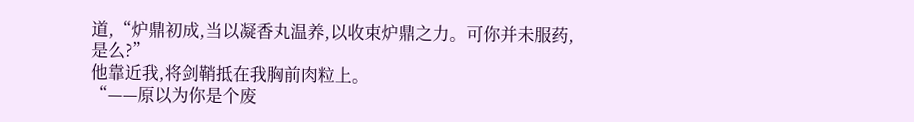道,“炉鼎初成,当以凝香丸温养,以收束炉鼎之力。可你并未服药,是么?”
他靠近我,将剑鞘抵在我胸前肉粒上。
“——原以为你是个废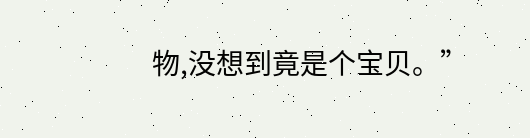物,没想到竟是个宝贝。”